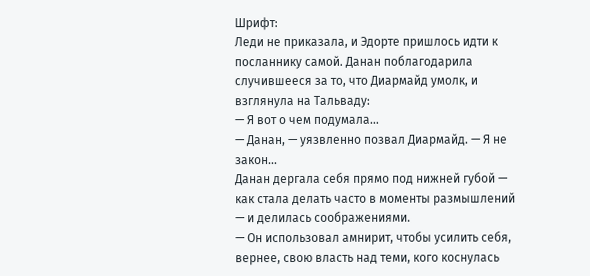Шрифт:
Леди не приказала, и Эдорте пришлось идти к посланнику самой. Данан поблагодарила случившееся за то, что Диармайд умолк, и взглянула на Тальваду:
— Я вот о чем подумала…
— Данан, — уязвленно позвал Диармайд. — Я не закон…
Данан дергала себя прямо под нижней губой — как стала делать часто в моменты размышлений — и делилась соображениями.
— Он использовал амнирит, чтобы усилить себя, вернее, свою власть над теми, кого коснулась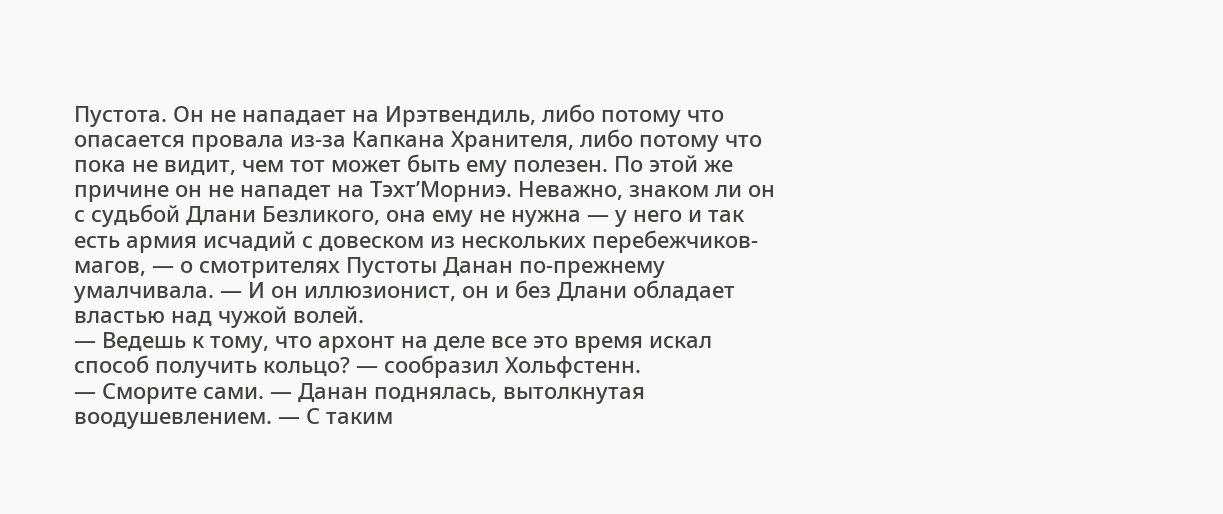Пустота. Он не нападает на Ирэтвендиль, либо потому что опасается провала из-за Капкана Хранителя, либо потому что пока не видит, чем тот может быть ему полезен. По этой же причине он не нападет на Тэхт’Морниэ. Неважно, знаком ли он с судьбой Длани Безликого, она ему не нужна — у него и так есть армия исчадий с довеском из нескольких перебежчиков-магов, — о смотрителях Пустоты Данан по-прежнему умалчивала. — И он иллюзионист, он и без Длани обладает властью над чужой волей.
— Ведешь к тому, что архонт на деле все это время искал способ получить кольцо? — сообразил Хольфстенн.
— Сморите сами. — Данан поднялась, вытолкнутая воодушевлением. — С таким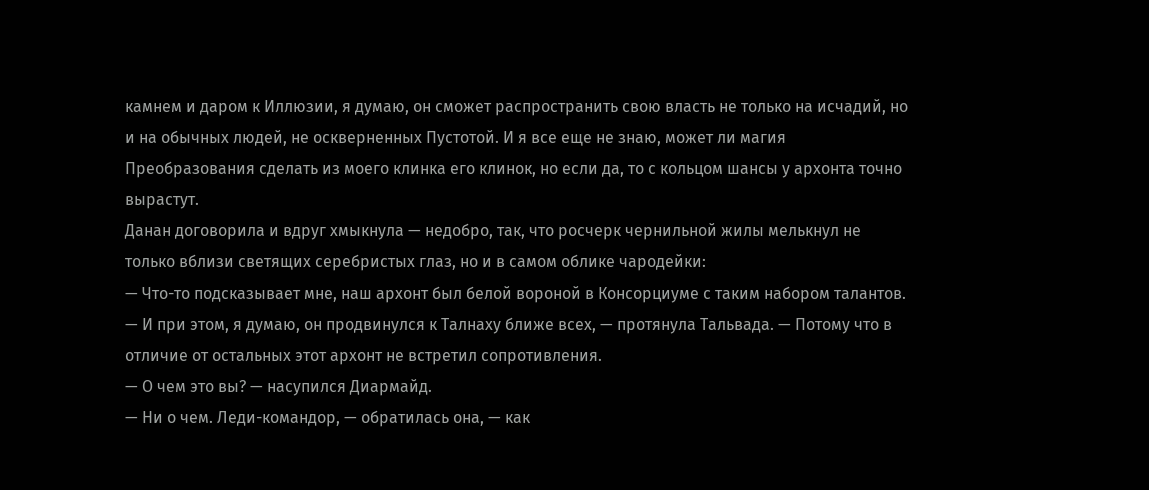камнем и даром к Иллюзии, я думаю, он сможет распространить свою власть не только на исчадий, но и на обычных людей, не оскверненных Пустотой. И я все еще не знаю, может ли магия Преобразования сделать из моего клинка его клинок, но если да, то с кольцом шансы у архонта точно вырастут.
Данан договорила и вдруг хмыкнула — недобро, так, что росчерк чернильной жилы мелькнул не только вблизи светящих серебристых глаз, но и в самом облике чародейки:
— Что-то подсказывает мне, наш архонт был белой вороной в Консорциуме с таким набором талантов.
— И при этом, я думаю, он продвинулся к Талнаху ближе всех, — протянула Тальвада. — Потому что в отличие от остальных этот архонт не встретил сопротивления.
— О чем это вы? — насупился Диармайд.
— Ни о чем. Леди-командор, — обратилась она, — как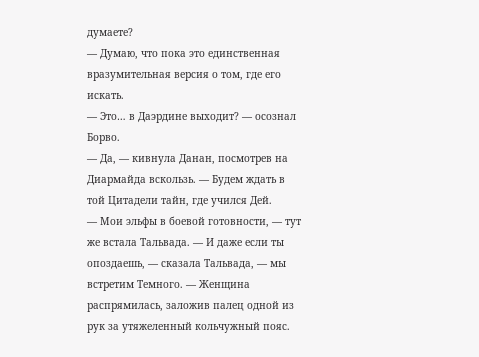думаете?
— Думаю, что пока это единственная вразумительная версия о том, где его искать.
— Это… в Даэрдине выходит? — осознал Борво.
— Да, — кивнула Данан, посмотрев на Диармайда вскользь. — Будем ждать в той Цитадели тайн, где учился Дей.
— Мои эльфы в боевой готовности, — тут же встала Тальвада. — И даже если ты опоздаешь, — сказала Тальвада, — мы встретим Темного. — Женщина распрямилась, заложив палец одной из рук за утяжеленный кольчужный пояс.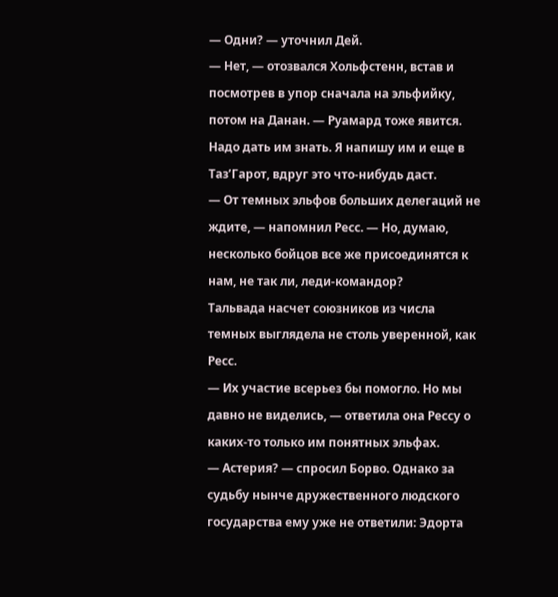— Одни? — уточнил Дей.
— Нет, — отозвался Хольфстенн, встав и посмотрев в упор сначала на эльфийку, потом на Данан. — Руамард тоже явится. Надо дать им знать. Я напишу им и еще в Таз’Гарот, вдруг это что-нибудь даст.
— От темных эльфов больших делегаций не ждите, — напомнил Ресс. — Но, думаю, несколько бойцов все же присоединятся к нам, не так ли, леди-командор?
Тальвада насчет союзников из числа темных выглядела не столь уверенной, как Ресс.
— Их участие всерьез бы помогло. Но мы давно не виделись, — ответила она Рессу о каких-то только им понятных эльфах.
— Астерия? — спросил Борво. Однако за судьбу нынче дружественного людского государства ему уже не ответили: Эдорта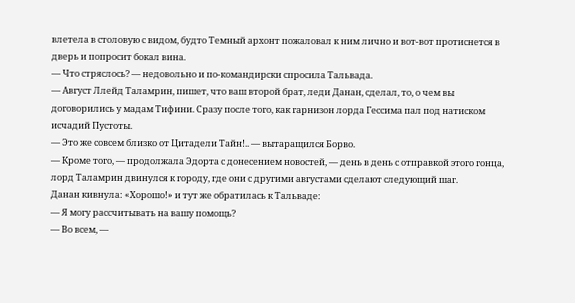влетела в столовую с видом, будто Темный архонт пожаловал к ним лично и вот-вот протиснется в дверь и попросит бокал вина.
— Что стряслось? — недовольно и по-командирски спросила Тальвада.
— Август Ллейд Таламрин, пишет, что ваш второй брат, леди Данан, сделал, то, о чем вы договорились у мадам Тифини. Сразу после того, как гарнизон лорда Гессима пал под натиском исчадий Пустоты.
— Это же совсем близко от Цитадели Тайн!.. — вытаращился Борво.
— Кроме того, — продолжала Эдорта с донесением новостей, — день в день с отправкой этого гонца, лорд Таламрин двинулся к городу, где они с другими августами сделают следующий шаг.
Данан кивнула: «Хорошо!» и тут же обратилась к Тальваде:
— Я могу рассчитывать на вашу помощь?
— Во всем, —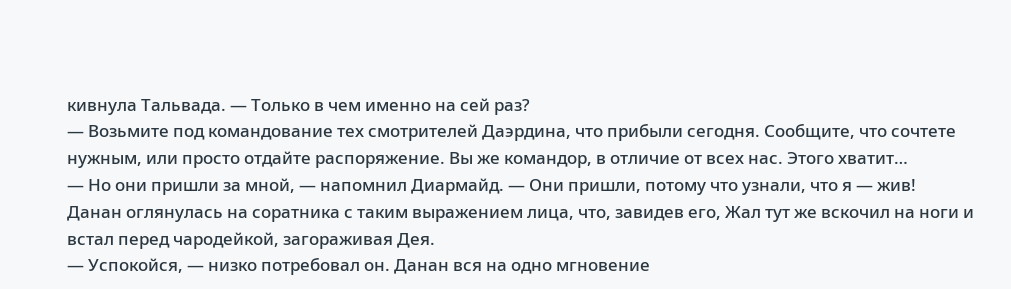кивнула Тальвада. — Только в чем именно на сей раз?
— Возьмите под командование тех смотрителей Даэрдина, что прибыли сегодня. Сообщите, что сочтете нужным, или просто отдайте распоряжение. Вы же командор, в отличие от всех нас. Этого хватит…
— Но они пришли за мной, — напомнил Диармайд. — Они пришли, потому что узнали, что я — жив!
Данан оглянулась на соратника с таким выражением лица, что, завидев его, Жал тут же вскочил на ноги и встал перед чародейкой, загораживая Дея.
— Успокойся, — низко потребовал он. Данан вся на одно мгновение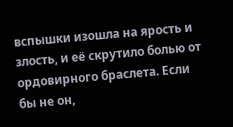вспышки изошла на ярость и злость, и её скрутило болью от ордовирного браслета. Если бы не он,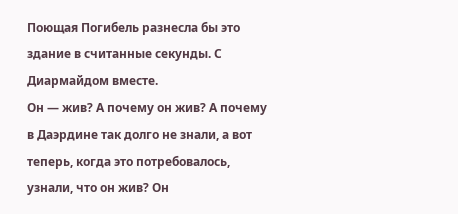Поющая Погибель разнесла бы это здание в считанные секунды. С Диармайдом вместе.
Он — жив? А почему он жив? А почему в Даэрдине так долго не знали, а вот теперь, когда это потребовалось, узнали, что он жив? Он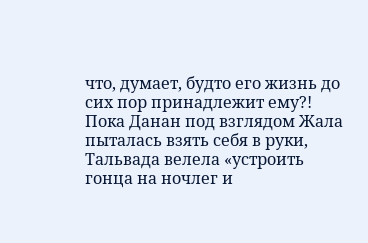что, думает, будто его жизнь до сих пор принадлежит ему?!
Пока Данан под взглядом Жала пыталась взять себя в руки, Тальвада велела «устроить гонца на ночлег и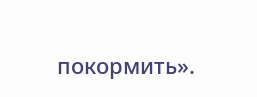покормить».